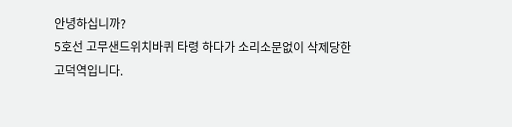안녕하십니까?
5호선 고무샌드위치바퀴 타령 하다가 소리소문없이 삭제당한
고덕역입니다.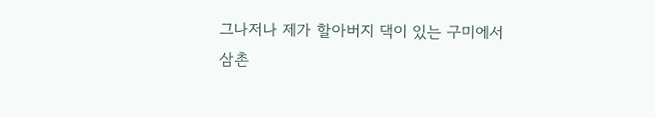그나저나 제가 할아버지 댁이 있는 구미에서
삼촌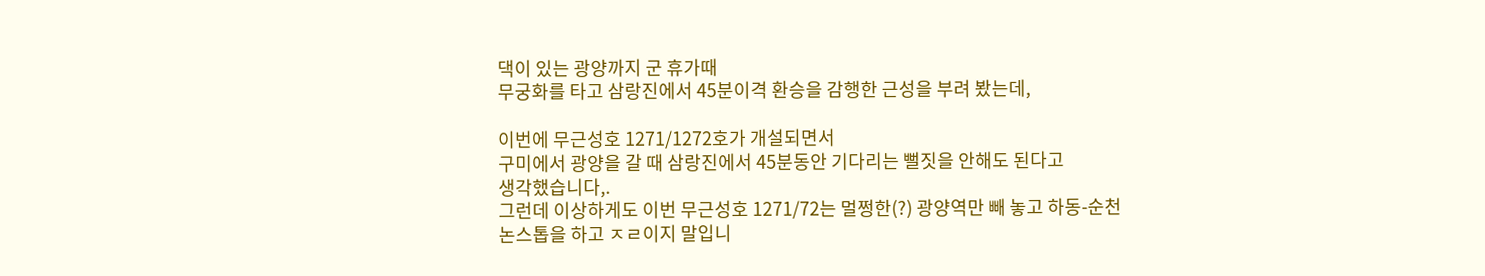댁이 있는 광양까지 군 휴가때
무궁화를 타고 삼랑진에서 45분이격 환승을 감행한 근성을 부려 봤는데,

이번에 무근성호 1271/1272호가 개설되면서
구미에서 광양을 갈 때 삼랑진에서 45분동안 기다리는 뻘짓을 안해도 된다고
생각했습니다,.
그런데 이상하게도 이번 무근성호 1271/72는 멀쩡한(?) 광양역만 빼 놓고 하동-순천
논스톱을 하고 ㅈㄹ이지 말입니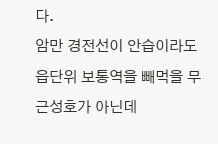다.
암만 경전선이 안습이라도 읍단위 보통역을 빼먹을 무근성호가 아닌데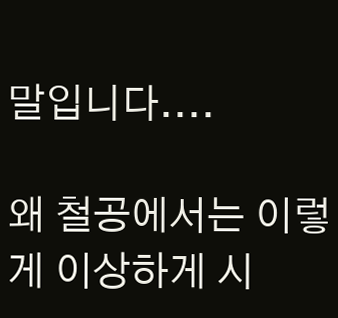말입니다....

왜 철공에서는 이렇게 이상하게 시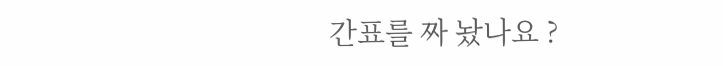간표를 짜 놨나요 ?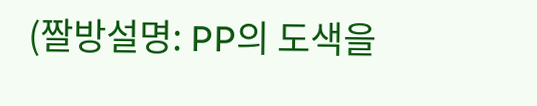(짤방설명: PP의 도색을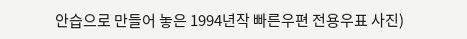안습으로 만들어 놓은 1994년작 빠른우편 전용우표 사진)